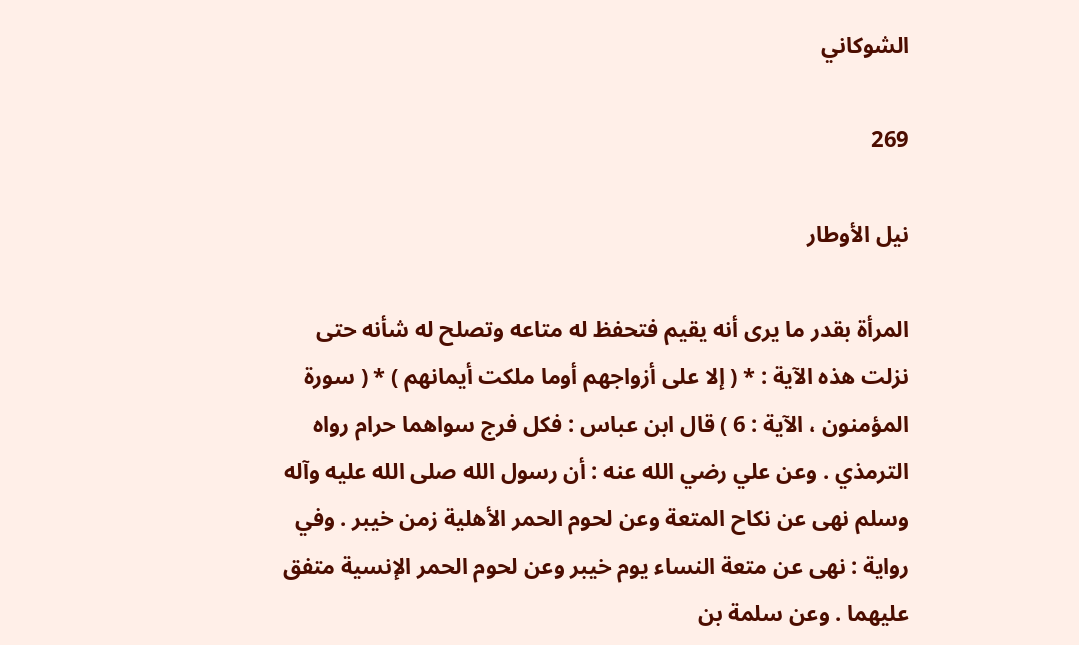الشوكاني

269

نيل الأوطار

المرأة بقدر ما يرى أنه يقيم فتحفظ له متاعه وتصلح له شأنه حتى نزلت هذه الآية : * ( إلا على أزواجهم أوما ملكت أيمانهم ) * ( سورة المؤمنون ، الآية : 6 ) قال ابن عباس : فكل فرج سواهما حرام رواه الترمذي . وعن علي رضي الله عنه : أن رسول الله صلى الله عليه وآله وسلم نهى عن نكاح المتعة وعن لحوم الحمر الأهلية زمن خيبر . وفي رواية : نهى عن متعة النساء يوم خيبر وعن لحوم الحمر الإنسية متفق عليهما . وعن سلمة بن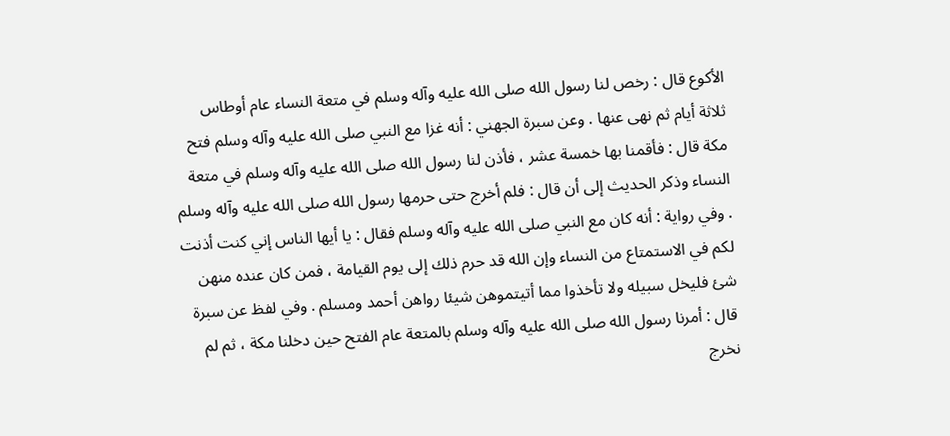الأكوع قال : رخص لنا رسول الله صلى الله عليه وآله وسلم في متعة النساء عام أوطاس ثلاثة أيام ثم نهى عنها . وعن سبرة الجهني : أنه غزا مع النبي صلى الله عليه وآله وسلم فتح مكة قال : فأقمنا بها خمسة عشر ، فأذن لنا رسول الله صلى الله عليه وآله وسلم في متعة النساء وذكر الحديث إلى أن قال : فلم أخرج حتى حرمها رسول الله صلى الله عليه وآله وسلم . وفي رواية : أنه كان مع النبي صلى الله عليه وآله وسلم فقال : يا أيها الناس إني كنت أذنت لكم في الاستمتاع من النساء وإن الله قد حرم ذلك إلى يوم القيامة ، فمن كان عنده منهن شئ فليخل سبيله ولا تأخذوا مما أتيتموهن شيئا رواهن أحمد ومسلم . وفي لفظ عن سبرة قال : أمرنا رسول الله صلى الله عليه وآله وسلم بالمتعة عام الفتح حين دخلنا مكة ، ثم لم نخرج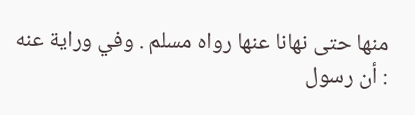منها حتى نهانا عنها رواه مسلم . وفي وراية عنه : أن رسول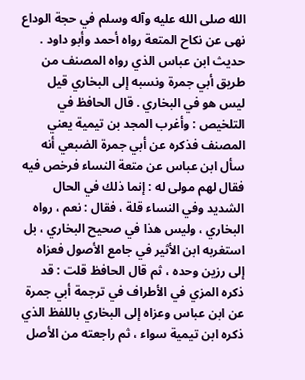الله صلى الله عليه وآله وسلم في حجة الوداع نهى عن نكاح المتعة رواه أحمد وأبو داود . حديث ابن عباس الذي رواه المصنف من طريق أبي جمرة ونسبه إلى البخاري قيل ليس هو في البخاري . قال الحافظ في التلخيص : وأغرب المجد بن تيمية يعني المصنف فذكره عن أبي جمرة الضبعي أنه سأل ابن عباس عن متعة النساء فرخص فيه فقال لهم مولى له : إنما ذلك في الحال الشديد وفي النساء قلة ، فقال : نعم ، رواه البخاري ، وليس هذا في صحيح البخاري ، بل استغربه ابن الأثير في جامع الأصول فعزاه إلى رزين وحده ، ثم قال الحافظ قلت : قد ذكره المزي في الأطراف في ترجمة أبي جمرة عن ابن عباس وعزاه إلى البخاري باللفظ الذي ذكره ابن تيمية سواء ، ثم راجعته من الأصل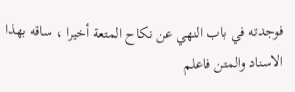فوجدته في باب النهي عن نكاح المتعة أخيرا ، ساقه بهذا الاسناد والمتن فاعلم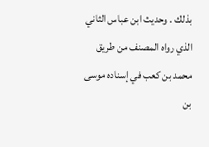بذلك . وحديث ابن عباس الثاني الذي رواه المصنف من طريق محمد بن كعب في إسناده موسى بن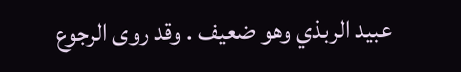عبيد الربذي وهو ضعيف . وقد روى الرجوع